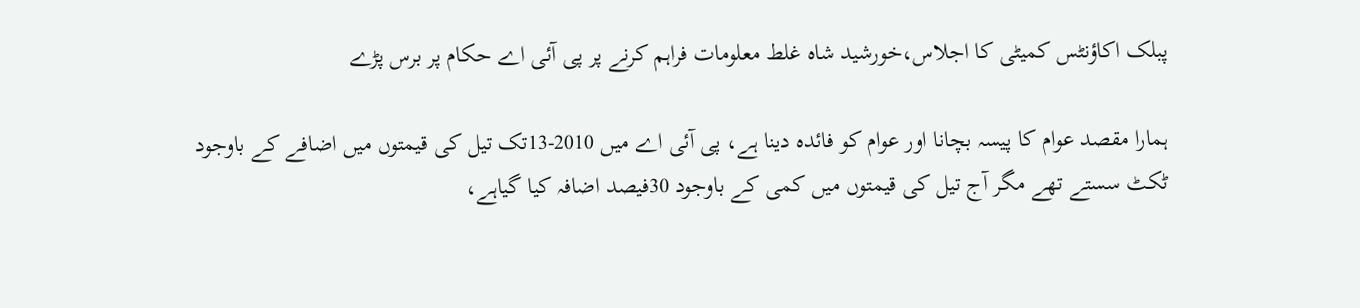پبلک اکاؤنٹس کمیٹی کا اجلاس،خورشید شاہ غلط معلومات فراہم کرنے پر پی آئی اے حکام پر برس پڑے

ہمارا مقصد عوام کا پیسہ بچانا اور عوام کو فائدہ دینا ہے، پی آئی اے میں 2010-13تک تیل کی قیمتوں میں اضافے کے باوجود ٹکٹ سستے تھے مگر آج تیل کی قیمتوں میں کمی کے باوجود 30فیصد اضافہ کیا گیاہے،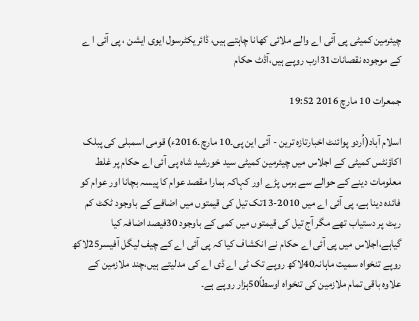چیئرمین کمیٹی پی آئی اے والے ملائی کھانا چاہتے ہیں، ڈائریکٹرسول ایوی ایشن ، پی آئی ا ے کے موجودہ نقصانات31ارب روپے ہیں،آڈٹ حکام

جمعرات 10 مارچ 2016 19:52

اسلام آباد(اُردو پوائنٹ اخبارتازہ ترین - آئی این پی۔10 مارچ۔2016ء) قومی اسمبلی کی پبلک اکاؤنٹس کمیٹی کے اجلاس میں چیئرمین کمیٹی سید خورشید شاہ پی آئی اے حکام پر غلط معلومات دینے کے حوالے سے برس پڑے اور کہاکہ ہمارا مقصد عوام کا پیسہ بچانا اور عوام کو فائدہ دینا ہے، پی آئی اے میں 2010-13تک تیل کی قیمتوں میں اضافے کے باوجود ٹکٹ کم ریٹ پر دستیاب تھے مگر آج تیل کی قیمتوں میں کمی کے باوجود 30فیصد اضافہ کیا گیاہے،اجلاس میں پی آئی اے حکام نے انکشاف کیا کہ پی آئی اے کے چیف لیگل آفیسر25لاکھ روپے تنخواہ سمیت ماہانہ40لاکھ روپے تک ٹی اے ڈی اے کی مدلیتے ہیں،چند ملازمین کے علاوہ باقی تمام ملازمین کی تنخواہ اوسطاً50ہزار روپے ہے۔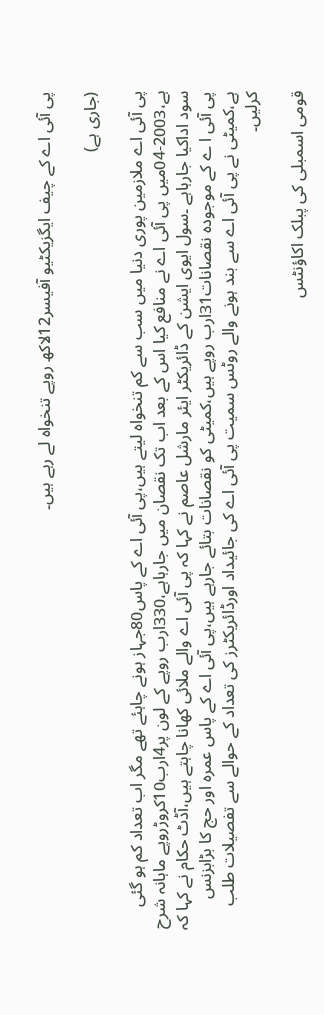پی آئی اے کے چیف ایگزیکٹیو آفیسر12لاکھ روپے تنخواہ لے رہے ہیں۔

(جاری ہے)

پی آئی اے ملازمین پوری دنیا میں سب سے کم تنخواہ لیتے ہیں،پی آئی اے کے پاس80جہاز ہونے چاہئے تھے مگر اب تعداد کم ہو گئی ہے،2003-04میں پی آئی اے نے منافع کیا اس کے بعد اب تک نقصان میں جارہاہے،330ارب روپے کے لون پر4ارب10کروڑروپے ماہانہ شرح سود اداکیا جارہاہے ۔سول ایوی ایشن کے ڈائریکٹر ایئر مارشل عاصم نے کہا کہ پی آئی اے والے ملائی کھانا چاہتے ہیں،آڈٹ حکام نے کہا کہ پی آئی ا ے کے موجودہ نقصانات31ارب روپے ہیں،کمیٹی کو نقصانات بتائے جارہے ہیں،پی آئی اے کے پاس عمرہ اور حج کا بڑابزنس ہے،کمیٹی نے پی آئی اے سے بند ہونے والے روٹس سمیت پی آئی اے کی جائیداد اورڈائریکٹرز کی تعداد کے حوالے سے تفصیلات طلب کرلیں۔

قومی اسمبلی کی پبلک اکاؤنٹس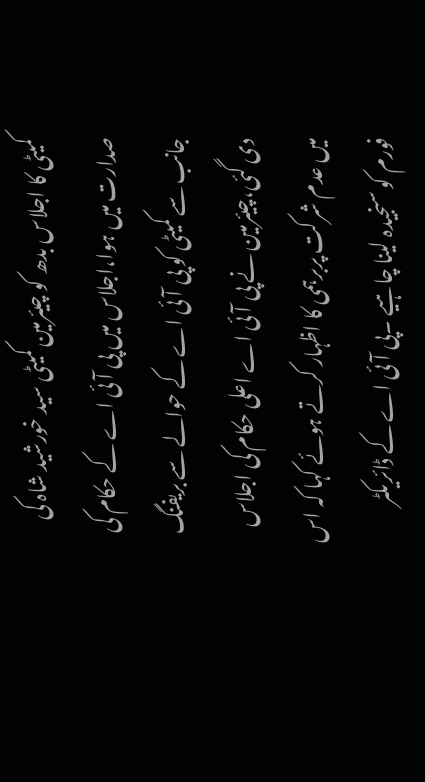کمیٹی کا اجلاس بدھ کو چیئرمین کمیٹی سید خورشید شاہ کی صدارت میں ہوا،اجلاس میں پی آئی اے کے حکام کی جانب سے کمیٹی کو پی آئی اے کے حوالے سے بریفنگ دی گئی،چیئرمین نے پی آئی اے اعلی حکام کی اجلاس میں عدم شرکت پربرہمی کا اظہار کرتے ہوئے کہا کہ اس فورم کو سنجیدہ لینا چاہیے ۔پی آئی اے کے ڈائریکٹر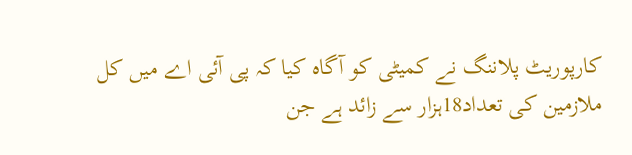کارپوریٹ پلاننگ نے کمیٹی کو آگاہ کیا کہ پی آئی اے میں کل ملازمین کی تعداد18ہزار سے زائد ہے جن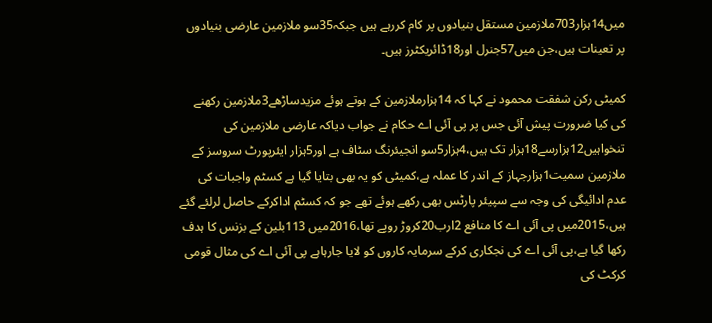میں14ہزار703ملازمین مستقل بنیادوں پر کام کررہے ہیں جبکہ35سو ملازمین عارضی بنیادوں پر تعینات ہیں،جن میں57جنرل اور18ڈائریکٹرز ہیں۔

کمیٹی رکن شفقت محمود نے کہا کہ 14ہزارملازمین کے ہوتے ہوئے مزیدساڑھے3ملازمین رکھنے کی کیا ضرورت پیش آئی جس پر پی آئی اے حکام نے جواب دیاکہ عارضی ملازمین کی تنخواہیں12ہزارسے18ہزار تک ہیں،4ہزار5سو انجیئرنگ سٹاف ہے اور5ہزار ایئرپورٹ سروسز کے ملازمین سمیت1ہزارجہاز کے اندر کا عملہ ہے،کمیٹی کو یہ بھی بتایا گیا ہے کسٹم واجبات کی عدم ادائیگی کی وجہ سے سپیئر پارٹس بھی رکھے ہوئے تھے جو کہ کسٹم اداکرکے حاصل لرلئے گئے ہیں،2015میں پی آئی اے کا منافع 2ارب20کروڑ روپے تھا،2016میں 113بلین کے بزنس کا ہدف رکھا گیا ہے،پی آئی اے کی نجکاری کرکے سرمایہ کاروں کو لایا جارہاہے پی آئی اے کی مثال قومی کرکٹ کی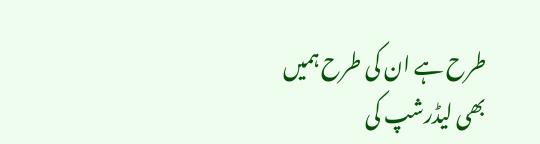طرح ہے ان کی طرح ہمیں بھی لیڈرشپ کی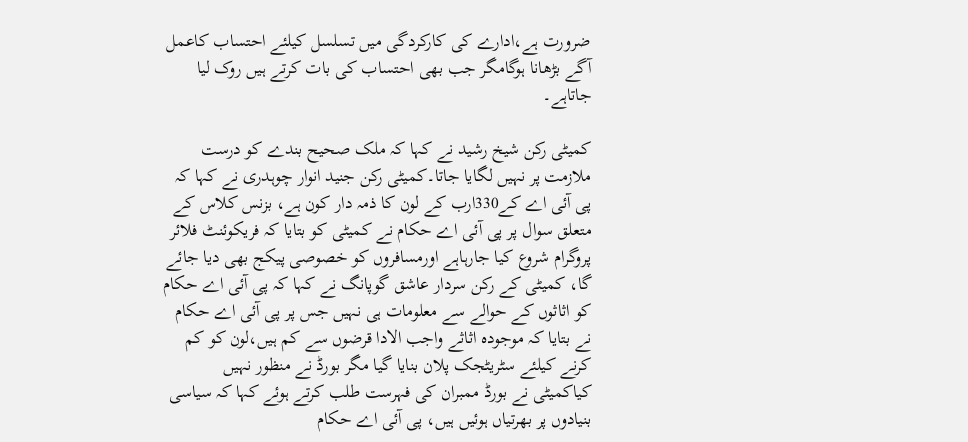ضرورت ہے،ادارے کی کارکردگی میں تسلسل کیلئے احتساب کاعمل آگے بڑھانا ہوگامگر جب بھی احتساب کی بات کرتے ہیں روک لیا جاتاہے۔

کمیٹی رکن شیخ رشید نے کہا کہ ملک صحیح بندے کو درست ملازمت پر نہیں لگایا جاتا۔کمیٹی رکن جنید انوار چوہدری نے کہا کہ پی آئی اے کے330ارب کے لون کا ذمہ دار کون ہے، بزنس کلاس کے متعلق سوال پر پی آئی اے حکام نے کمیٹی کو بتایا کہ فریکوئنٹ فلائر پروگرام شروع کیا جارہاہے اورمسافروں کو خصوصی پیکج بھی دیا جائے گا، کمیٹی کے رکن سردار عاشق گوپانگ نے کہا کہ پی آئی اے حکام کو اثاثوں کے حوالے سے معلومات ہی نہیں جس پر پی آئی اے حکام نے بتایا کہ موجودہ اثاثے واجب الادا قرضوں سے کم ہیں،لون کو کم کرنے کیلئے سٹریٹجک پلان بنایا گیا مگر بورڈ نے منظور نہیں کیاکمیٹی نے بورڈ ممبران کی فہرست طلب کرتے ہوئے کہا کہ سیاسی بنیادوں پر بھرتیاں ہوئیں ہیں، پی آئی اے حکام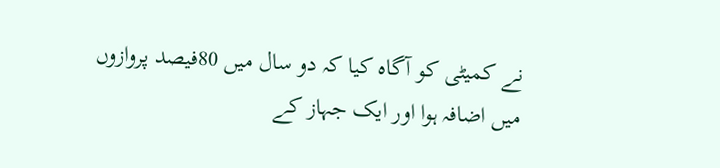نے کمیٹی کو آگاہ کیا کہ دو سال میں 80فیصد پروازوں میں اضافہ ہوا اور ایک جہاز کے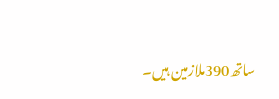ساتھ390ملازمین ہیں۔